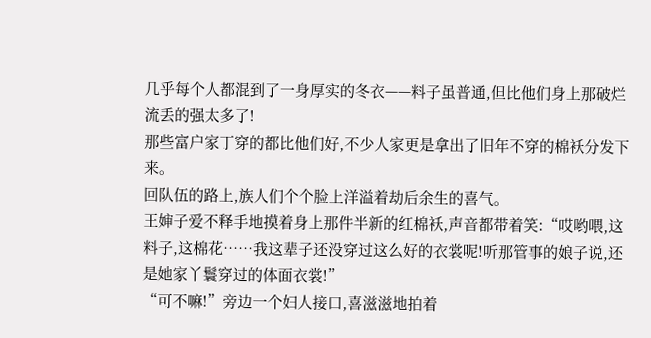几乎每个人都混到了一身厚实的冬衣——料子虽普通,但比他们身上那破烂流丢的强太多了!
那些富户家丁穿的都比他们好,不少人家更是拿出了旧年不穿的棉袄分发下来。
回队伍的路上,族人们个个脸上洋溢着劫后余生的喜气。
王婶子爱不释手地摸着身上那件半新的红棉袄,声音都带着笑:“哎哟喂,这料子,这棉花……我这辈子还没穿过这么好的衣裳呢!听那管事的娘子说,还是她家丫鬟穿过的体面衣裳!”
“可不嘛!”旁边一个妇人接口,喜滋滋地拍着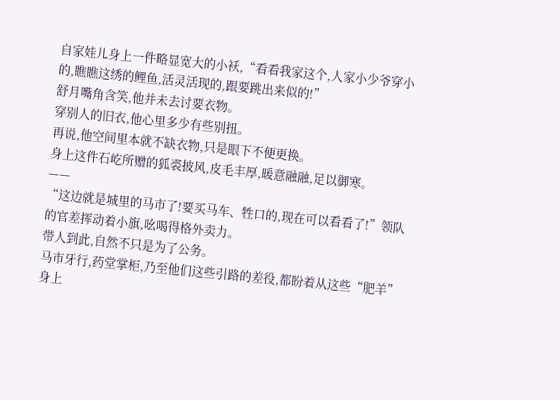自家娃儿身上一件略显宽大的小袄,“看看我家这个,人家小少爷穿小的,瞧瞧这绣的鲤鱼,活灵活现的,跟要跳出来似的!”
舒月嘴角含笑,他并未去讨要衣物。
穿别人的旧衣,他心里多少有些别扭。
再说,他空间里本就不缺衣物,只是眼下不便更换。
身上这件石屹所赠的狐裘披风,皮毛丰厚,暖意融融,足以御寒。
——
“这边就是城里的马市了!要买马车、牲口的,现在可以看看了!”领队的官差挥动着小旗,吆喝得格外卖力。
带人到此,自然不只是为了公务。
马市牙行,药堂掌柜,乃至他们这些引路的差役,都盼着从这些“肥羊”身上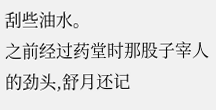刮些油水。
之前经过药堂时那股子宰人的劲头,舒月还记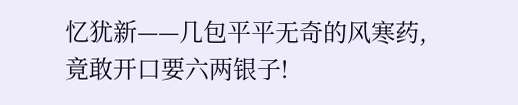忆犹新——几包平平无奇的风寒药,竟敢开口要六两银子!